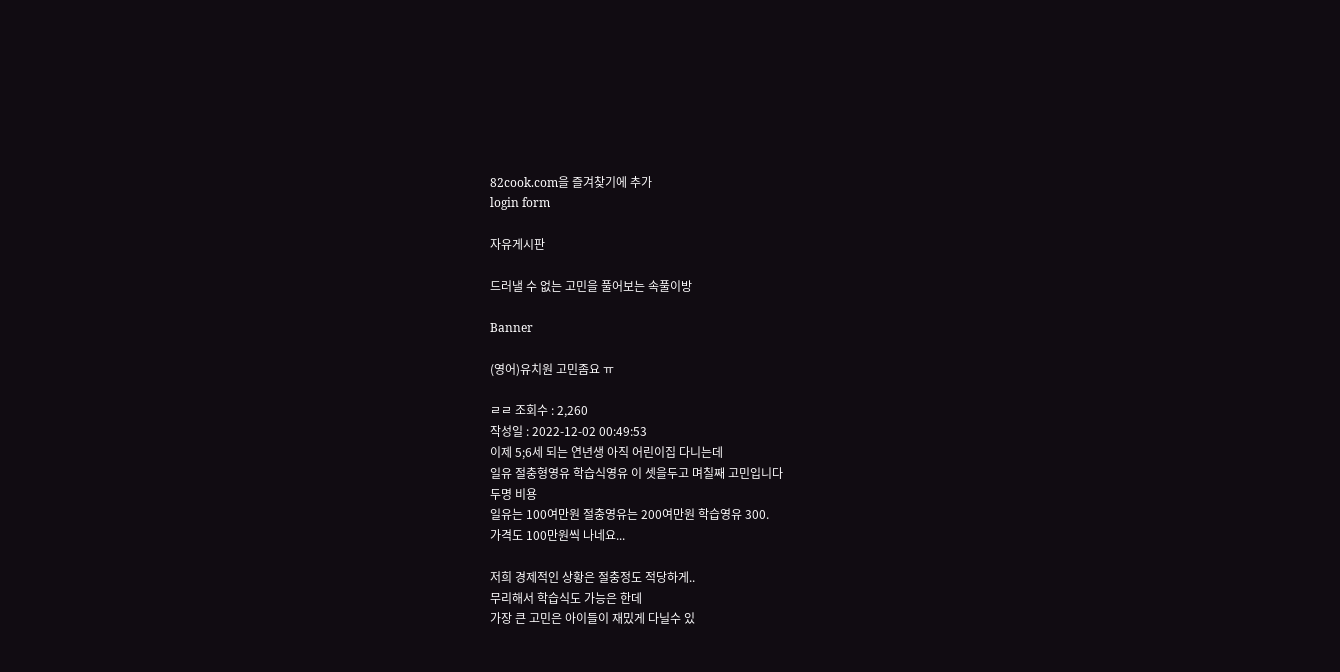82cook.com을 즐겨찾기에 추가
login form

자유게시판

드러낼 수 없는 고민을 풀어보는 속풀이방

Banner

(영어)유치원 고민좀요 ㅠ

ㄹㄹ 조회수 : 2,260
작성일 : 2022-12-02 00:49:53
이제 5;6세 되는 연년생 아직 어린이집 다니는데
일유 절충형영유 학습식영유 이 셋을두고 며칠째 고민입니다
두명 비용
일유는 100여만원 절충영유는 200여만원 학습영유 300.
가격도 100만원씩 나네요...

저희 경제적인 상황은 절충정도 적당하게..
무리해서 학습식도 가능은 한데
가장 큰 고민은 아이들이 재밌게 다닐수 있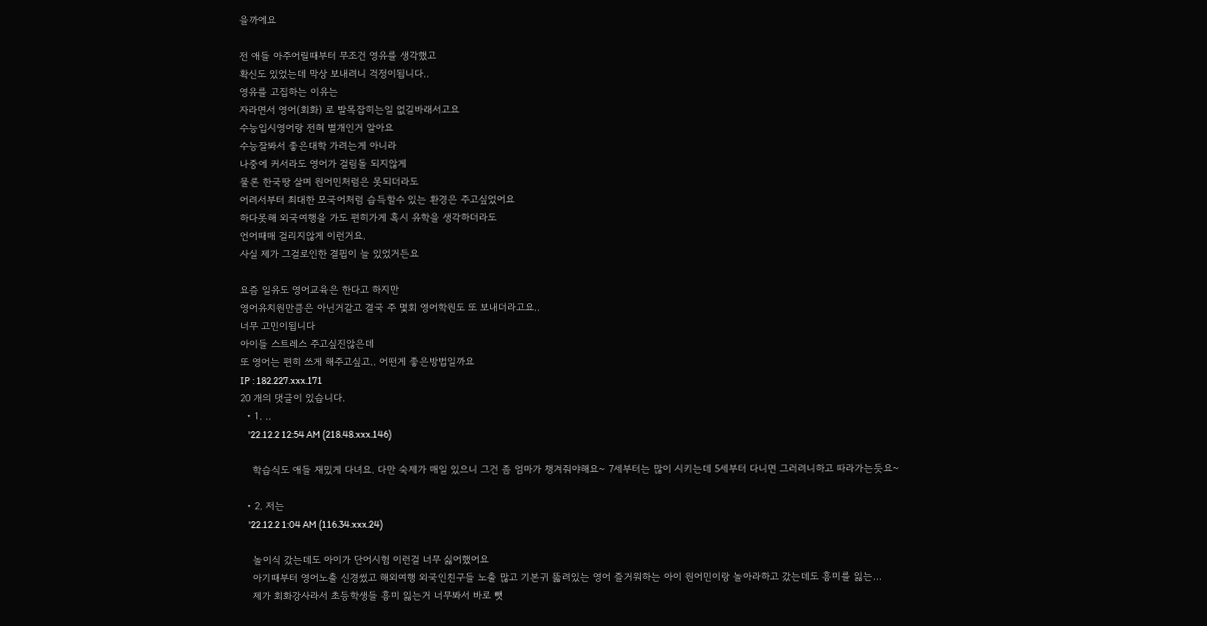을까에요

전 애들 아주어릴때부터 무조건 영유를 생각했고
확신도 있었는데 막상 보내려니 걱정이됩니다..
영유를 고집하는 이유는
자라면서 영어(회화) 로 발목잡히는일 없길바래서고요
수능입시영어랑 전혀 별개인거 알아요
수능잘봐서 좋은대학 가려는게 아니라
나중에 커서라도 영어가 걸림돌 되지않게
물론 한국땅 살며 원어민처럼은 못되더라도
어려서부터 최대한 모국어처럼 습득할수 있는 환경은 주고싶었어요
하다못해 외국여행을 가도 편히가게 혹시 유학을 생각하더라도
언어때매 걸리지않게 이런거요.
사실 제가 그걸로인한 결핍이 늘 있었거든요

요즘 일유도 영어교육은 한다고 하지만
영어유치원만큼은 아닌거같고 결국 주 몇회 영어학원도 또 보내더라고요..
너무 고민이됩니다
아이들 스트레스 주고싶진않은데
또 영어는 편히 쓰게 해주고싶고.. 어떤게 좋은방법일까요
IP : 182.227.xxx.171
20 개의 댓글이 있습니다.
  • 1. ..
    '22.12.2 12:54 AM (218.48.xxx.146)

    학습식도 애들 재밌게 다녀요. 다만 숙제가 매일 있으니 그건 좀 엄마가 챙겨줘야해요~ 7세부터는 많이 시키는데 5세부터 다니면 그러려니하고 따라가는듯요~

  • 2. 저는
    '22.12.2 1:04 AM (116.34.xxx.24)

    놀이식 갔는데도 아이가 단어시험 이런걸 너무 싫어했어요
    아기때부터 영어노출 신경썼고 해외여행 외국인친구들 노출 많고 기본귀 뚫려있는 영어 즐거워하는 아이 원어민이랑 놀아라하고 갔는데도 흥미를 잃는...
    제가 회화강사라서 초등학생들 흥미 잃는거 너무봐서 바로 뺏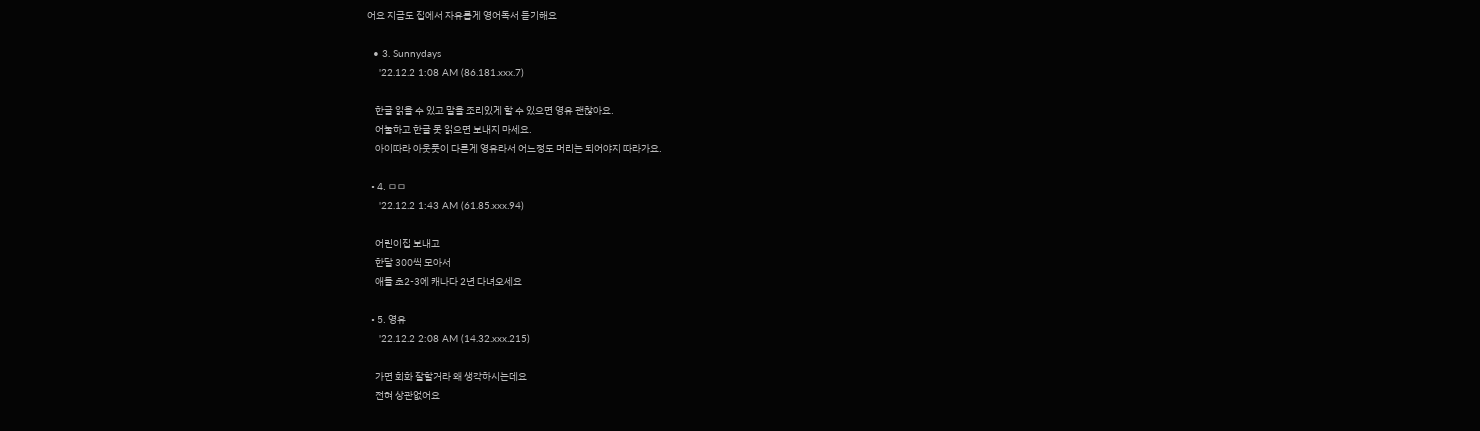어요 지금도 집에서 자유롭게 영어독서 듣기해요

  • 3. Sunnydays
    '22.12.2 1:08 AM (86.181.xxx.7)

    한글 읽을 수 있고 말을 조리있게 할 수 있으면 영유 괜찮아요.
    어눌하고 한글 못 읽으면 보내지 마세요.
    아이따라 아웃풋이 다른게 영유라서 어느정도 머리는 되어야지 따라가요.

  • 4. ㅁㅁ
    '22.12.2 1:43 AM (61.85.xxx.94)

    어린이집 보내고
    한달 300씩 모아서
    애들 초2-3에 캐나다 2년 다녀오세요

  • 5. 영유
    '22.12.2 2:08 AM (14.32.xxx.215)

    가면 회화 잘할거라 왜 생각하시는데요
    전혀 상관없어요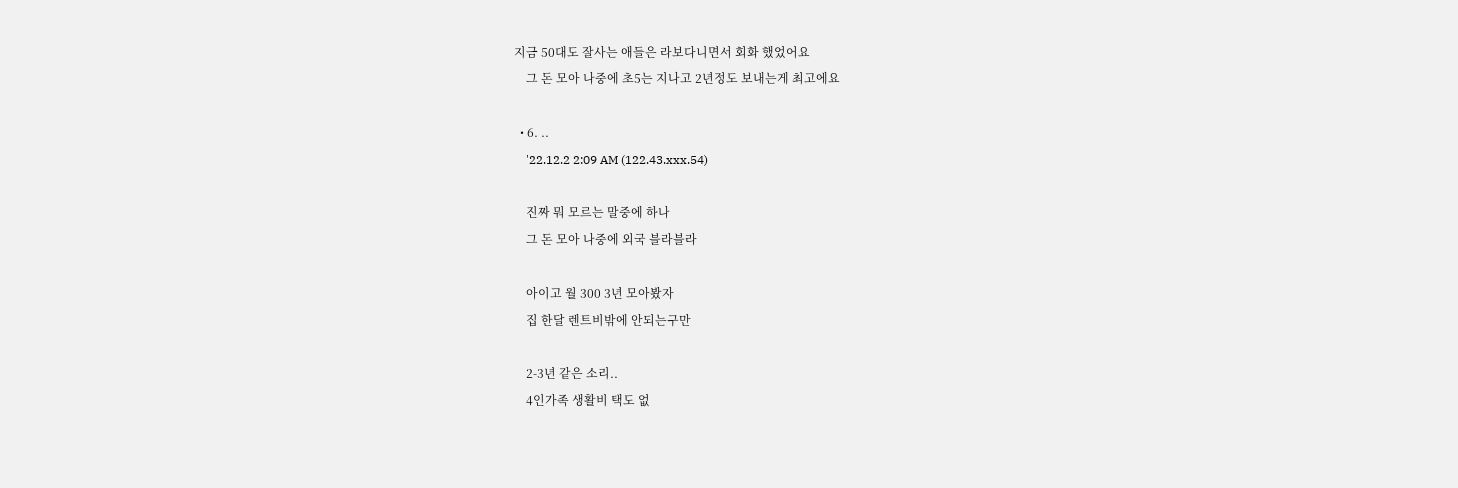지금 50대도 잘사는 애들은 라보다니면서 회화 했었어요
    그 돈 모아 나중에 초5는 지나고 2년정도 보내는게 최고에요

  • 6. ..
    '22.12.2 2:09 AM (122.43.xxx.54)

    진짜 뭐 모르는 말중에 하나
    그 돈 모아 나중에 외국 블라블라

    아이고 월 300 3년 모아봤자
    집 한달 렌트비밖에 안되는구만

    2-3년 같은 소리..
    4인가족 생활비 택도 없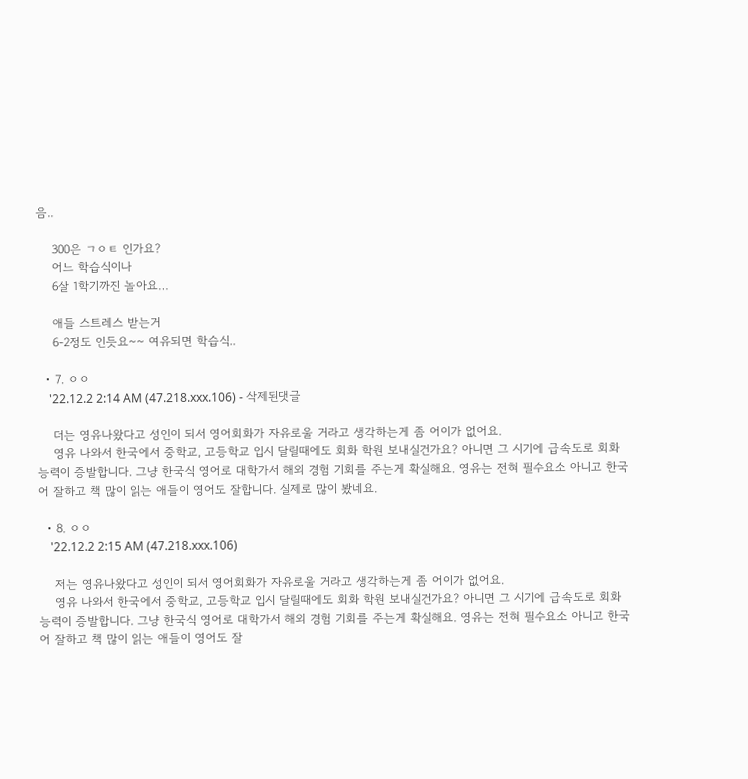음..

    300은 ㄱㅇㅌ 인가요?
    어느 학습식이나
    6살 1학기까진 놀아요…

    애들 스트레스 받는거
    6-2정도 인듯요~~ 여유되면 학습식..

  • 7. ㅇㅇ
    '22.12.2 2:14 AM (47.218.xxx.106) - 삭제된댓글

    더는 영유나왔다고 성인이 되서 영어회화가 자유로울 거라고 생각하는게 좀 어이가 없어요.
    영유 나와서 한국에서 중학교, 고등학교 입시 달릴때에도 회화 학원 보내실건가요? 아니면 그 시기에 급속도로 회화 능력이 증발합니다. 그냥 한국식 영어로 대학가서 해외 경험 기회를 주는게 확실해요. 영유는 전혀 필수요소 아니고 한국어 잘하고 책 많이 읽는 애들이 영어도 잘합니다. 실제로 많이 봤네요.

  • 8. ㅇㅇ
    '22.12.2 2:15 AM (47.218.xxx.106)

    저는 영유나왔다고 성인이 되서 영어회화가 자유로울 거라고 생각하는게 좀 어이가 없어요.
    영유 나와서 한국에서 중학교, 고등학교 입시 달릴때에도 회화 학원 보내실건가요? 아니면 그 시기에 급속도로 회화 능력이 증발합니다. 그냥 한국식 영어로 대학가서 해외 경험 기회를 주는게 확실해요. 영유는 전혀 필수요소 아니고 한국어 잘하고 책 많이 읽는 애들이 영어도 잘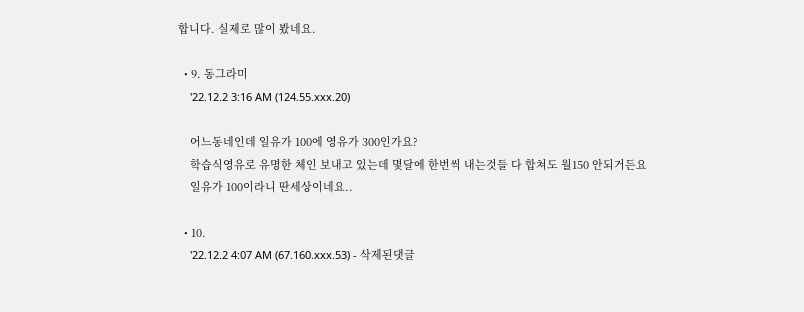합니다. 실제로 많이 봤네요.

  • 9. 동그라미
    '22.12.2 3:16 AM (124.55.xxx.20)

    어느동네인데 일유가 100에 영유가 300인가요?
    학습식영유로 유명한 체인 보내고 있는데 몇달에 한번씩 내는것들 다 합쳐도 월150 안되거든요
    일유가 100이라니 딴세상이네요..

  • 10.
    '22.12.2 4:07 AM (67.160.xxx.53) - 삭제된댓글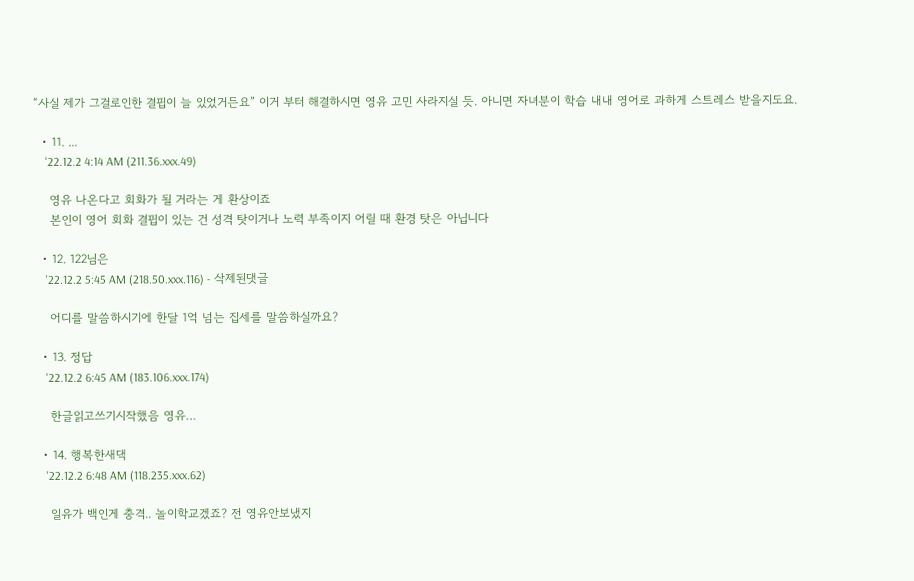“사실 제가 그걸로인한 결핍이 늘 있었거든요” 이거 부터 해결하시면 영유 고민 사라지실 듯. 아니면 자녀분이 학습 내내 영어로 과하게 스트레스 받을지도요.

  • 11. ...
    '22.12.2 4:14 AM (211.36.xxx.49)

    영유 나온다고 회화가 될 거라는 게 환상이죠
    본인이 영어 회화 결핍이 있는 건 성격 탓이거나 노력 부족이지 어릴 때 환경 탓은 아닙니다

  • 12. 122님은
    '22.12.2 5:45 AM (218.50.xxx.116) - 삭제된댓글

    어디를 말씀하시기에 한달 1억 넘는 집세를 말씀하실까요?

  • 13. 정답
    '22.12.2 6:45 AM (183.106.xxx.174)

    한글읽고쓰기시작했음 영유…

  • 14. 행복한새댁
    '22.12.2 6:48 AM (118.235.xxx.62)

    일유가 백인게 충격.. 놀이학교겠죠? 전 영유안보냈지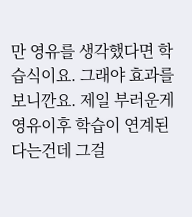만 영유를 생각했다면 학습식이요. 그래야 효과를 보니깐요. 제일 부러운게 영유이후 학습이 연계된다는건데 그걸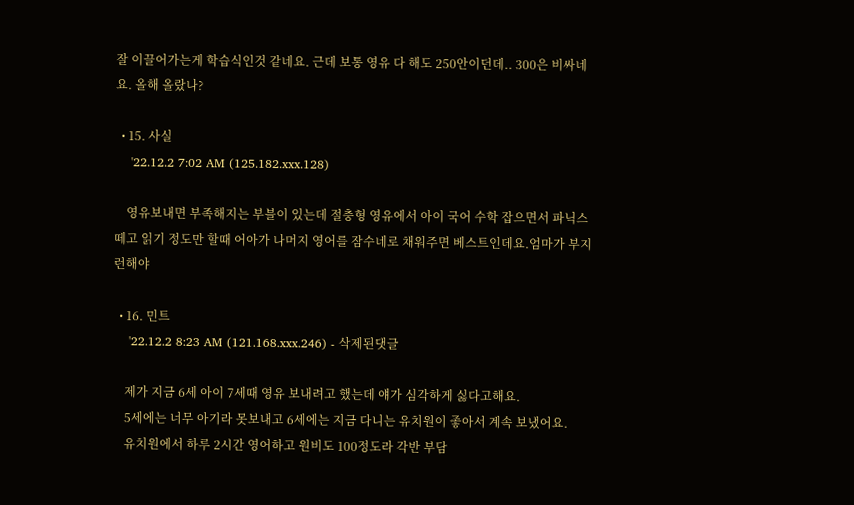잘 이끌어가는게 학습식인것 같네요. 근데 보통 영유 다 해도 250안이던데.. 300은 비싸네요. 올해 올랐나?

  • 15. 사실
    '22.12.2 7:02 AM (125.182.xxx.128)

    영유보내면 부족해지는 부블이 있는데 절충형 영유에서 아이 국어 수학 잡으면서 파닉스떼고 읽기 정도만 할때 어아가 나머지 영어를 잠수네로 채워주면 베스트인데요.엄마가 부지런해야

  • 16. 민트
    '22.12.2 8:23 AM (121.168.xxx.246) - 삭제된댓글

    제가 지금 6세 아이 7세때 영유 보내려고 했는데 얘가 심각하게 싫다고해요.
    5세에는 너무 아기라 못보내고 6세에는 지금 다니는 유치원이 좋아서 계속 보냈어요.
    유치원에서 하루 2시간 영어하고 원비도 100정도라 각반 부담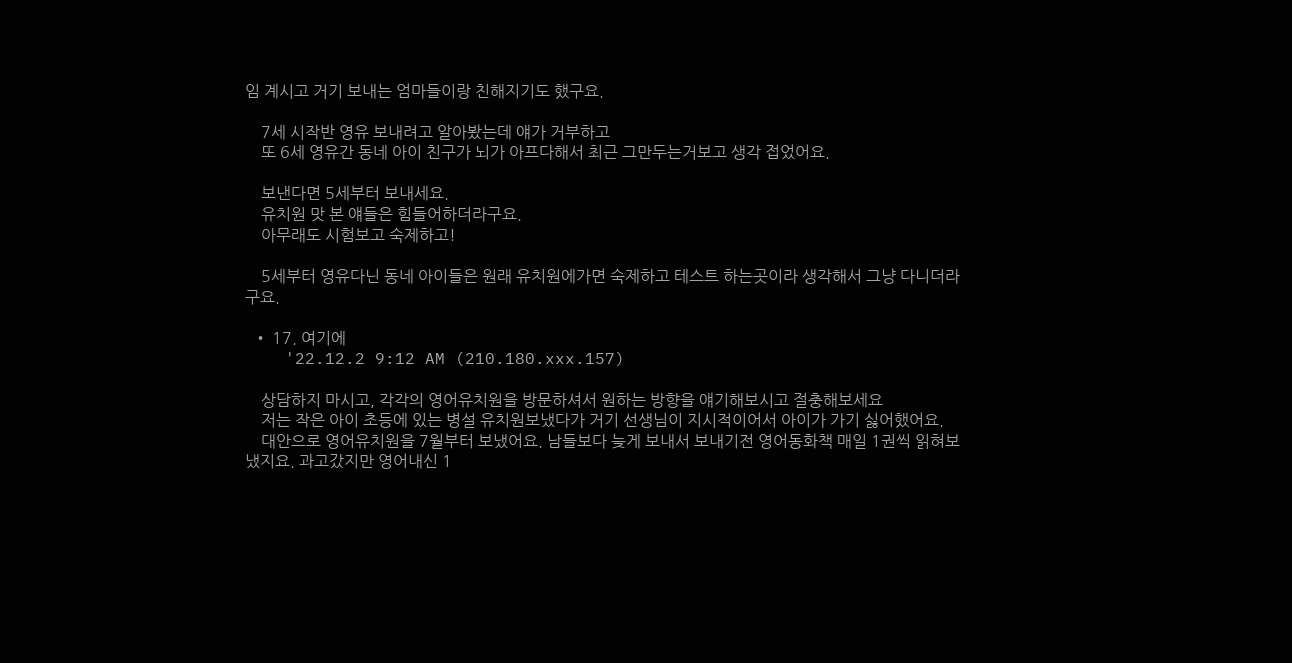임 계시고 거기 보내는 엄마들이랑 친해지기도 했구요.

    7세 시작반 영유 보내려고 알아봤는데 얘가 거부하고
    또 6세 영유간 동네 아이 친구가 뇌가 아프다해서 최근 그만두는거보고 생각 접었어요.

    보낸다면 5세부터 보내세요.
    유치원 맛 본 얘들은 힘들어하더라구요.
    아무래도 시험보고 숙제하고!

    5세부터 영유다닌 동네 아이들은 원래 유치원에가면 숙제하고 테스트 하는곳이라 생각해서 그냥 다니더라구요.

  • 17. 여기에
    '22.12.2 9:12 AM (210.180.xxx.157)

    상담하지 마시고, 각각의 영어유치원을 방문하셔서 원하는 방향을 얘기해보시고 절충해보세요
    저는 작은 아이 초등에 있는 병설 유치원보냈다가 거기 선생님이 지시적이어서 아이가 가기 싫어했어요.
    대안으로 영어유치원을 7월부터 보냈어요. 남들보다 늦게 보내서 보내기전 영어동화책 매일 1권씩 읽혀보냈지요. 과고갔지만 영어내신 1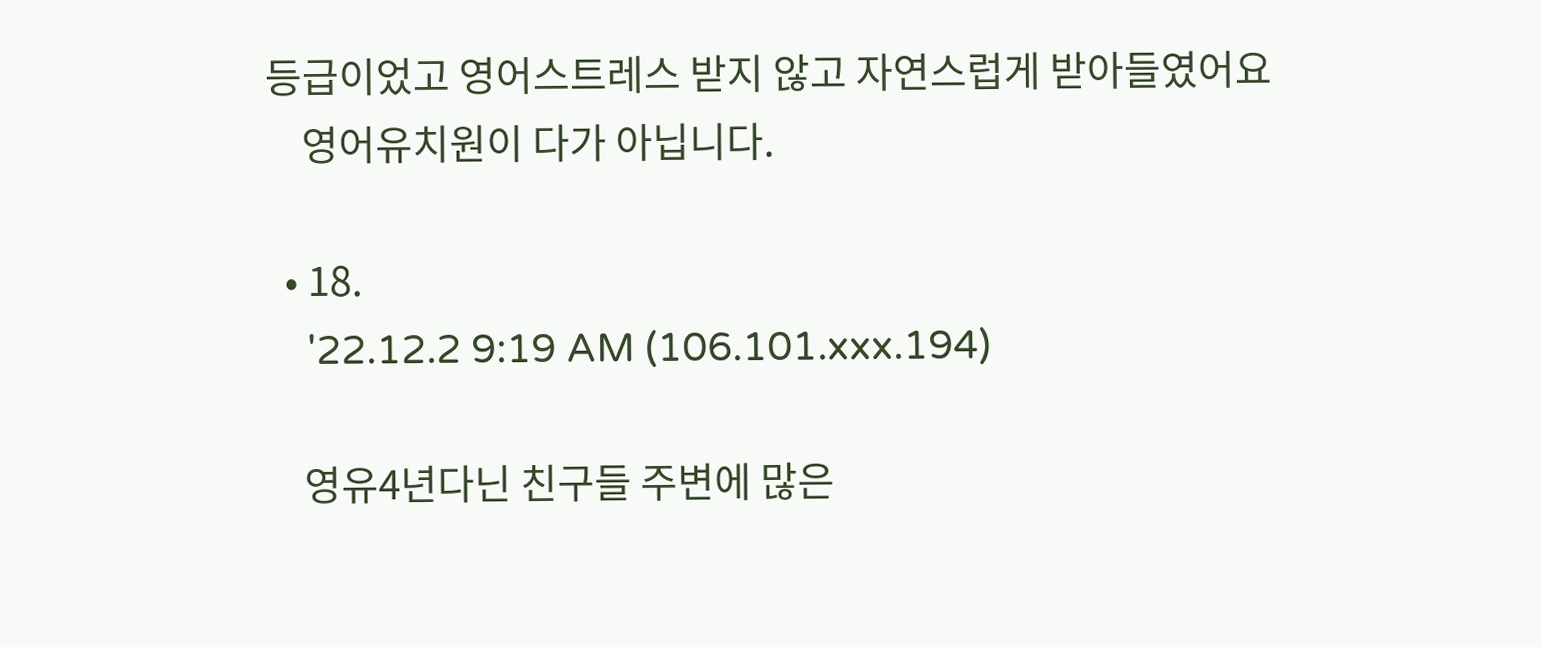등급이었고 영어스트레스 받지 않고 자연스럽게 받아들였어요
    영어유치원이 다가 아닙니다.

  • 18.
    '22.12.2 9:19 AM (106.101.xxx.194)

    영유4년다닌 친구들 주변에 많은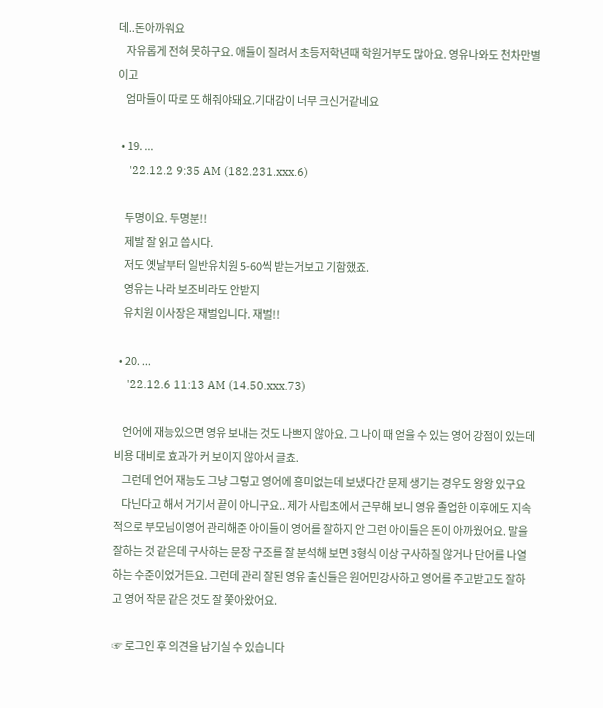데..돈아까워요
    자유롭게 전혀 못하구요. 애들이 질려서 초등저학년때 학원거부도 많아요. 영유나와도 천차만별이고
    엄마들이 따로 또 해줘야돼요.기대감이 너무 크신거같네요

  • 19. ...
    '22.12.2 9:35 AM (182.231.xxx.6)

    두명이요. 두명분!!
    제발 잘 읽고 씁시다.
    저도 옛날부터 일반유치원 5-60씩 받는거보고 기함했죠.
    영유는 나라 보조비라도 안받지
    유치원 이사장은 재벌입니다. 재벌!!

  • 20. ...
    '22.12.6 11:13 AM (14.50.xxx.73)

    언어에 재능있으면 영유 보내는 것도 나쁘지 않아요. 그 나이 때 얻을 수 있는 영어 강점이 있는데 비용 대비로 효과가 커 보이지 않아서 글쵸.
    그런데 언어 재능도 그냥 그렇고 영어에 흥미없는데 보냈다간 문제 생기는 경우도 왕왕 있구요
    다닌다고 해서 거기서 끝이 아니구요.. 제가 사립초에서 근무해 보니 영유 졸업한 이후에도 지속적으로 부모님이영어 관리해준 아이들이 영어를 잘하지 안 그런 아이들은 돈이 아까웠어요. 말을 잘하는 것 같은데 구사하는 문장 구조를 잘 분석해 보면 3형식 이상 구사하질 않거나 단어를 나열하는 수준이었거든요. 그런데 관리 잘된 영유 출신들은 원어민강사하고 영어를 주고받고도 잘하고 영어 작문 같은 것도 잘 쫓아왔어요.

☞ 로그인 후 의견을 남기실 수 있습니다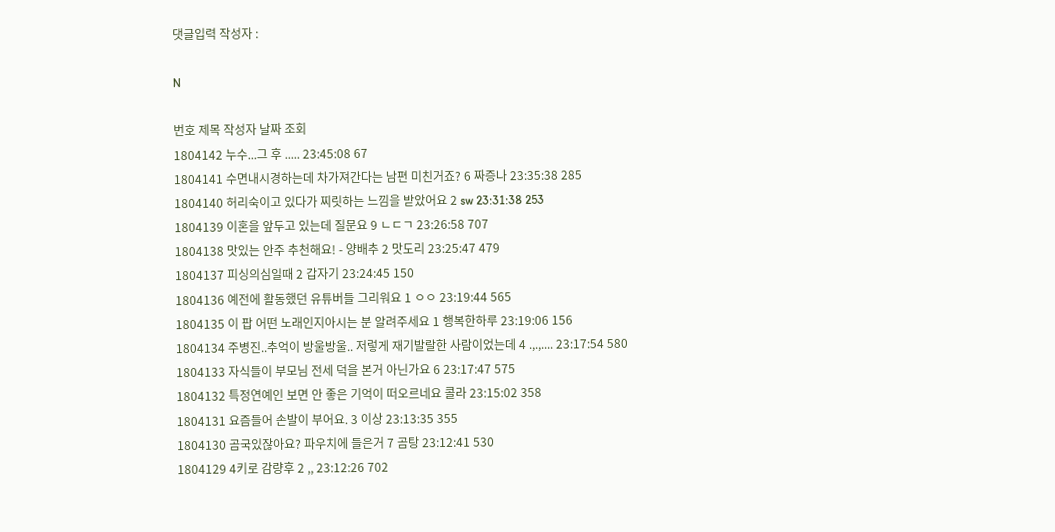댓글입력 작성자 :

N

번호 제목 작성자 날짜 조회
1804142 누수...그 후 ..... 23:45:08 67
1804141 수면내시경하는데 차가져간다는 남편 미친거죠? 6 짜증나 23:35:38 285
1804140 허리숙이고 있다가 찌릿하는 느낌을 받았어요 2 sw 23:31:38 253
1804139 이혼을 앞두고 있는데 질문요 9 ㄴㄷㄱ 23:26:58 707
1804138 맛있는 안주 추천해요! - 양배추 2 맛도리 23:25:47 479
1804137 피싱의심일때 2 갑자기 23:24:45 150
1804136 예전에 활동했던 유튜버들 그리워요 1 ㅇㅇ 23:19:44 565
1804135 이 팝 어떤 노래인지아시는 분 알려주세요 1 행복한하루 23:19:06 156
1804134 주병진..추억이 방울방울.. 저렇게 재기발랄한 사람이었는데 4 .,.,.... 23:17:54 580
1804133 자식들이 부모님 전세 덕을 본거 아닌가요 6 23:17:47 575
1804132 특정연예인 보면 안 좋은 기억이 떠오르네요 콜라 23:15:02 358
1804131 요즘들어 손발이 부어요. 3 이상 23:13:35 355
1804130 곰국있잖아요? 파우치에 들은거 7 곰탕 23:12:41 530
1804129 4키로 감량후 2 ,, 23:12:26 702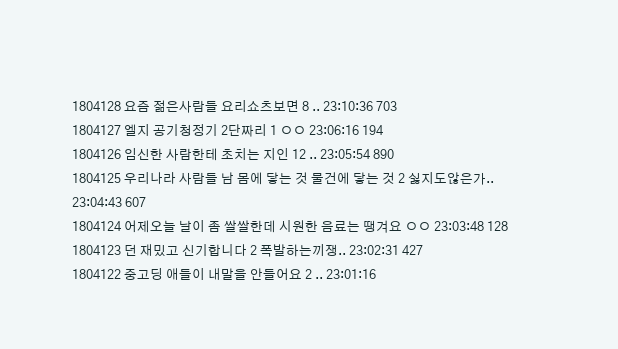1804128 요즘 젊은사람들 요리쇼츠보면 8 .. 23:10:36 703
1804127 엘지 공기청정기 2단짜리 1 ㅇㅇ 23:06:16 194
1804126 임신한 사람한테 초치는 지인 12 .. 23:05:54 890
1804125 우리나라 사람들 남 몸에 닿는 것 물건에 닿는 것 2 싫지도않은가.. 23:04:43 607
1804124 어제오늘 날이 좀 쌀쌀한데 시원한 음료는 땡겨요 ㅇㅇ 23:03:48 128
1804123 던 재밌고 신기합니다 2 폭발하는끼쟁.. 23:02:31 427
1804122 중고딩 애들이 내말을 안들어요 2 .. 23:01:16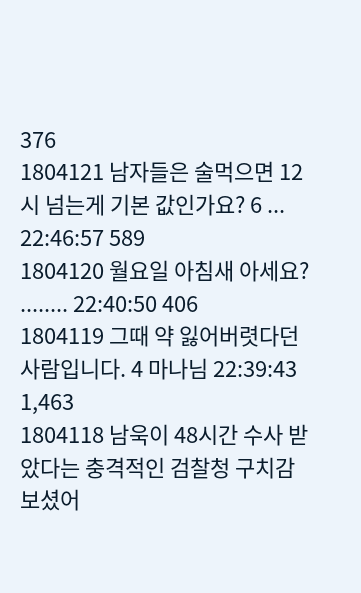376
1804121 남자들은 술먹으면 12시 넘는게 기본 값인가요? 6 ... 22:46:57 589
1804120 월요일 아침새 아세요? ........ 22:40:50 406
1804119 그때 약 잃어버렷다던 사람입니다. 4 마나님 22:39:43 1,463
1804118 남욱이 48시간 수사 받았다는 충격적인 검찰청 구치감 보셨어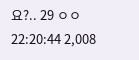요?.. 29 ㅇㅇ 22:20:44 2,008